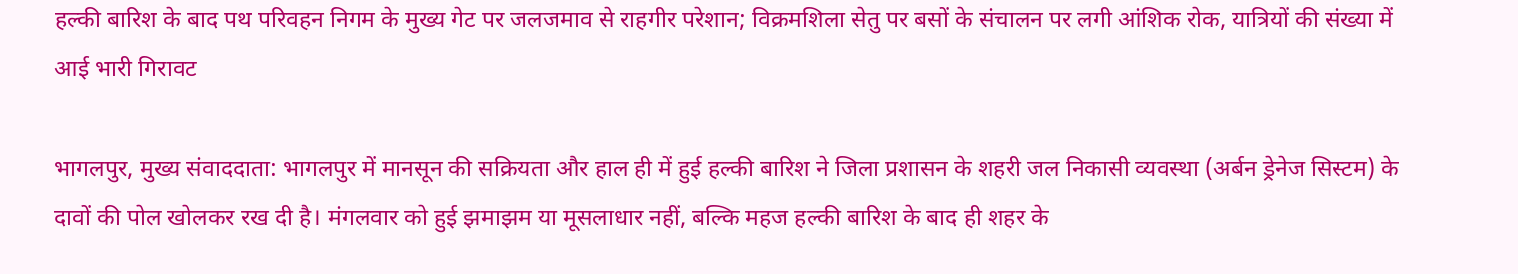हल्की बारिश के बाद पथ परिवहन निगम के मुख्य गेट पर जलजमाव से राहगीर परेशान; विक्रमशिला सेतु पर बसों के संचालन पर लगी आंशिक रोक, यात्रियों की संख्या में आई भारी गिरावट

भागलपुर, मुख्य संवाददाता: भागलपुर में मानसून की सक्रियता और हाल ही में हुई हल्की बारिश ने जिला प्रशासन के शहरी जल निकासी व्यवस्था (अर्बन ड्रेनेज सिस्टम) के दावों की पोल खोलकर रख दी है। मंगलवार को हुई झमाझम या मूसलाधार नहीं, बल्कि महज हल्की बारिश के बाद ही शहर के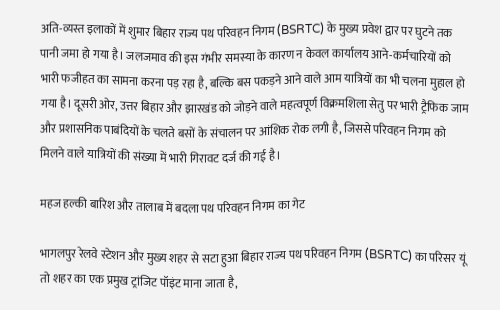अति-व्यस्त इलाकों में शुमार बिहार राज्य पथ परिवहन निगम (BSRTC) के मुख्य प्रवेश द्वार पर घुटने तक पानी जमा हो गया है। जलजमाव की इस गंभीर समस्या के कारण न केवल कार्यालय आने-कर्मचारियों को भारी फजीहत का सामना करना पड़ रहा है, बल्कि बस पकड़ने आने वाले आम यात्रियों का भी चलना मुहाल हो गया है। दूसरी ओर, उत्तर बिहार और झारखंड को जोड़ने वाले महत्वपूर्ण विक्रमशिला सेतु पर भारी ट्रैफिक जाम और प्रशासनिक पाबंदियों के चलते बसों के संचालन पर आंशिक रोक लगी है, जिससे परिवहन निगम को मिलने वाले यात्रियों की संख्या में भारी गिरावट दर्ज की गई है।

महज हल्की बारिश और तालाब में बदला पथ परिवहन निगम का गेट

भागलपुर रेलवे स्टेशन और मुख्य शहर से सटा हुआ बिहार राज्य पथ परिवहन निगम (BSRTC) का परिसर यूं तो शहर का एक प्रमुख ट्रांजिट पॉइंट माना जाता है,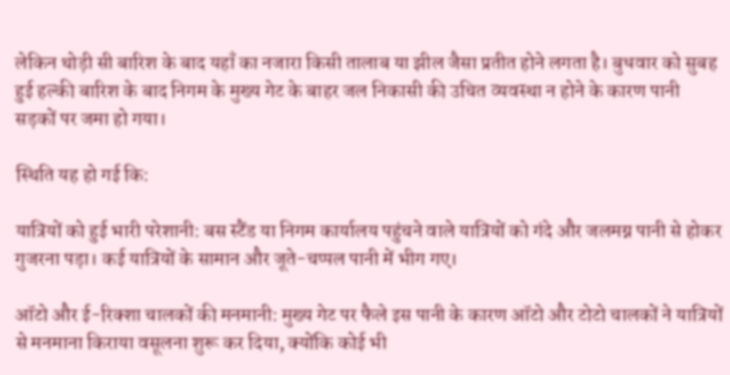लेकिन थोड़ी सी बारिश के बाद यहाँ का नजारा किसी तालाब या झील जैसा प्रतीत होने लगता है। बुधवार को सुबह हुई हल्की बारिश के बाद निगम के मुख्य गेट के बाहर जल निकासी की उचित व्यवस्था न होने के कारण पानी सड़कों पर जमा हो गया।

स्थिति यह हो गई कि:

यात्रियों को हुई भारी परेशानी: बस स्टैंड या निगम कार्यालय पहुंचने वाले यात्रियों को गंदे और जलमग्न पानी से होकर गुजरना पड़ा। कई यात्रियों के सामान और जूते-चप्पल पानी में भीग गए।

ऑटो और ई-रिक्शा चालकों की मनमानी: मुख्य गेट पर फैले इस पानी के कारण ऑटो और टोटो चालकों ने यात्रियों से मनमाना किराया वसूलना शुरू कर दिया, क्योंकि कोई भी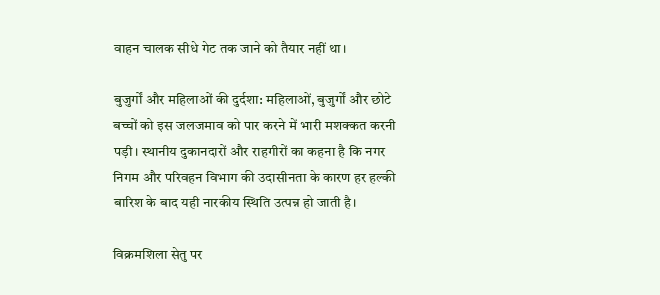वाहन चालक सीधे गेट तक जाने को तैयार नहीं था।

बुजुर्गों और महिलाओं की दुर्दशा: महिलाओं, बुजुर्गों और छोटे बच्चों को इस जलजमाव को पार करने में भारी मशक्कत करनी पड़ी। स्थानीय दुकानदारों और राहगीरों का कहना है कि नगर निगम और परिवहन विभाग की उदासीनता के कारण हर हल्की बारिश के बाद यही नारकीय स्थिति उत्पन्न हो जाती है।

विक्रमशिला सेतु पर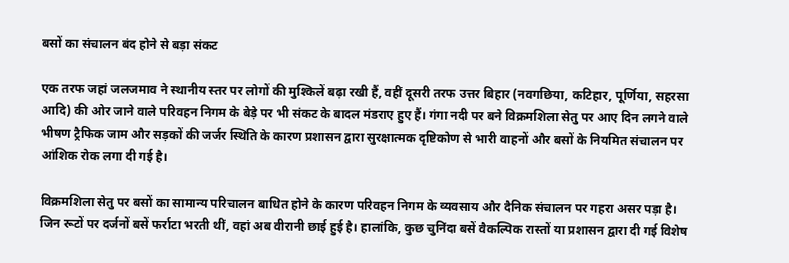बसों का संचालन बंद होने से बड़ा संकट

एक तरफ जहां जलजमाव ने स्थानीय स्तर पर लोगों की मुश्किलें बढ़ा रखी हैं, वहीं दूसरी तरफ उत्तर बिहार (नवगछिया, कटिहार, पूर्णिया, सहरसा आदि) की ओर जाने वाले परिवहन निगम के बेड़े पर भी संकट के बादल मंडराए हुए हैं। गंगा नदी पर बने विक्रमशिला सेतु पर आए दिन लगने वाले भीषण ट्रैफिक जाम और सड़कों की जर्जर स्थिति के कारण प्रशासन द्वारा सुरक्षात्मक दृष्टिकोण से भारी वाहनों और बसों के नियमित संचालन पर आंशिक रोक लगा दी गई है।

विक्रमशिला सेतु पर बसों का सामान्य परिचालन बाधित होने के कारण परिवहन निगम के व्यवसाय और दैनिक संचालन पर गहरा असर पड़ा है। जिन रूटों पर दर्जनों बसें फर्राटा भरती थीं, वहां अब वीरानी छाई हुई है। हालांकि, कुछ चुनिंदा बसें वैकल्पिक रास्तों या प्रशासन द्वारा दी गई विशेष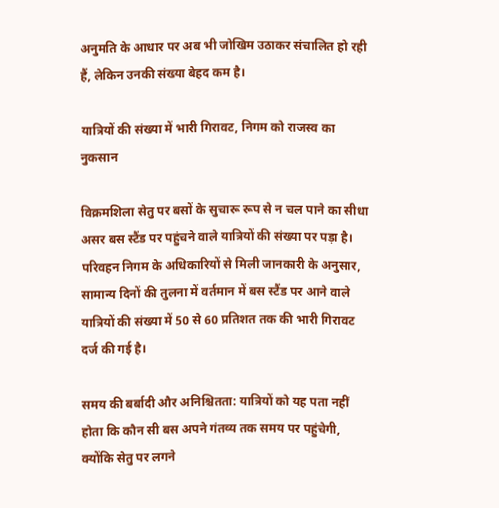अनुमति के आधार पर अब भी जोखिम उठाकर संचालित हो रही हैं, लेकिन उनकी संख्या बेहद कम है।

यात्रियों की संख्या में भारी गिरावट, निगम को राजस्व का नुकसान

विक्रमशिला सेतु पर बसों के सुचारू रूप से न चल पाने का सीधा असर बस स्टैंड पर पहुंचने वाले यात्रियों की संख्या पर पड़ा है। परिवहन निगम के अधिकारियों से मिली जानकारी के अनुसार, सामान्य दिनों की तुलना में वर्तमान में बस स्टैंड पर आने वाले यात्रियों की संख्या में 50 से 60 प्रतिशत तक की भारी गिरावट दर्ज की गई है।

समय की बर्बादी और अनिश्चितता: यात्रियों को यह पता नहीं होता कि कौन सी बस अपने गंतव्य तक समय पर पहुंचेगी, क्योंकि सेतु पर लगने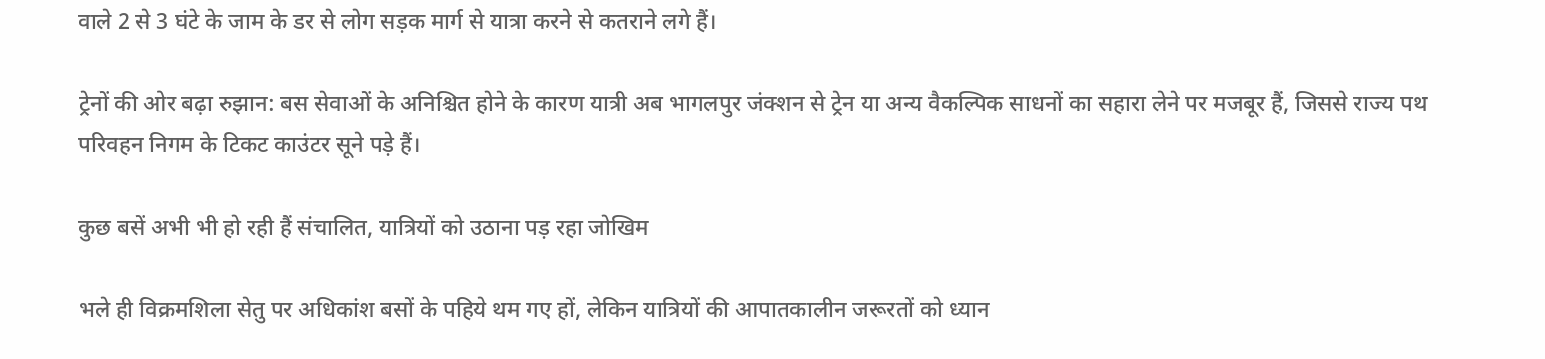वाले 2 से 3 घंटे के जाम के डर से लोग सड़क मार्ग से यात्रा करने से कतराने लगे हैं।

ट्रेनों की ओर बढ़ा रुझान: बस सेवाओं के अनिश्चित होने के कारण यात्री अब भागलपुर जंक्शन से ट्रेन या अन्य वैकल्पिक साधनों का सहारा लेने पर मजबूर हैं, जिससे राज्य पथ परिवहन निगम के टिकट काउंटर सूने पड़े हैं।

कुछ बसें अभी भी हो रही हैं संचालित, यात्रियों को उठाना पड़ रहा जोखिम

भले ही विक्रमशिला सेतु पर अधिकांश बसों के पहिये थम गए हों, लेकिन यात्रियों की आपातकालीन जरूरतों को ध्यान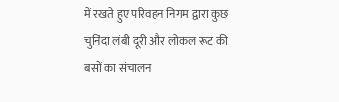में रखते हुए परिवहन निगम द्वारा कुछ चुनिंदा लंबी दूरी और लोकल रूट की बसों का संचालन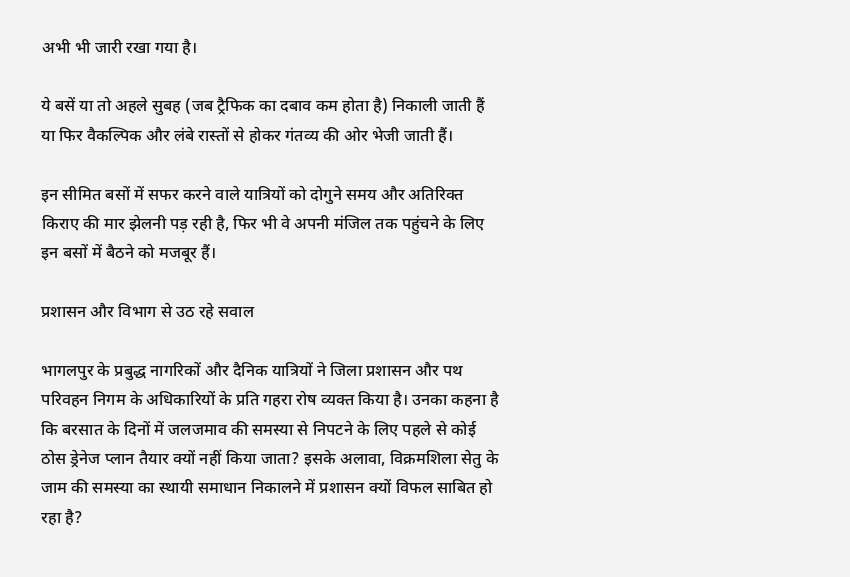अभी भी जारी रखा गया है।

ये बसें या तो अहले सुबह (जब ट्रैफिक का दबाव कम होता है) निकाली जाती हैं या फिर वैकल्पिक और लंबे रास्तों से होकर गंतव्य की ओर भेजी जाती हैं।

इन सीमित बसों में सफर करने वाले यात्रियों को दोगुने समय और अतिरिक्त किराए की मार झेलनी पड़ रही है, फिर भी वे अपनी मंजिल तक पहुंचने के लिए इन बसों में बैठने को मजबूर हैं।

प्रशासन और विभाग से उठ रहे सवाल

भागलपुर के प्रबुद्ध नागरिकों और दैनिक यात्रियों ने जिला प्रशासन और पथ परिवहन निगम के अधिकारियों के प्रति गहरा रोष व्यक्त किया है। उनका कहना है कि बरसात के दिनों में जलजमाव की समस्या से निपटने के लिए पहले से कोई ठोस ड्रेनेज प्लान तैयार क्यों नहीं किया जाता? इसके अलावा, विक्रमशिला सेतु के जाम की समस्या का स्थायी समाधान निकालने में प्रशासन क्यों विफल साबित हो रहा है?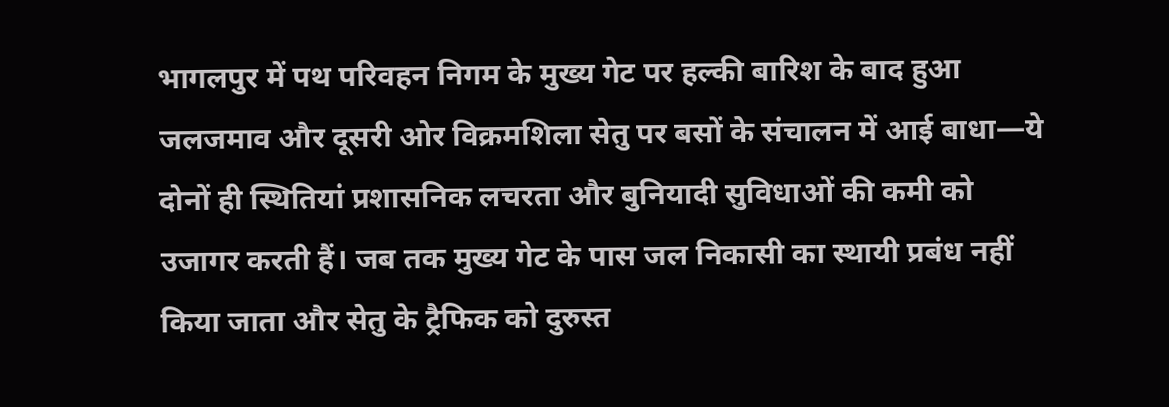भागलपुर में पथ परिवहन निगम के मुख्य गेट पर हल्की बारिश के बाद हुआ जलजमाव और दूसरी ओर विक्रमशिला सेतु पर बसों के संचालन में आई बाधा—ये दोनों ही स्थितियां प्रशासनिक लचरता और बुनियादी सुविधाओं की कमी को उजागर करती हैं। जब तक मुख्य गेट के पास जल निकासी का स्थायी प्रबंध नहीं किया जाता और सेतु के ट्रैफिक को दुरुस्त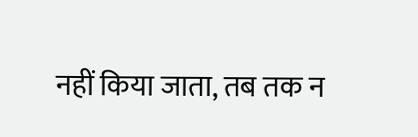नहीं किया जाता, तब तक न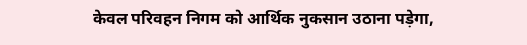केवल परिवहन निगम को आर्थिक नुकसान उठाना पड़ेगा,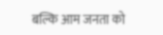बल्कि आम जनता को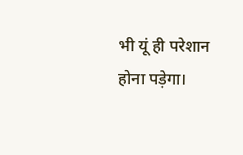भी यूं ही परेशान होना पड़ेगा।